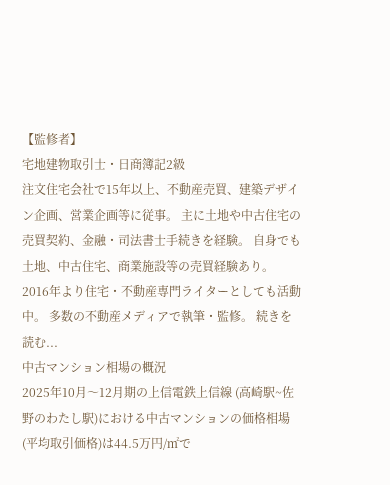【監修者】
宅地建物取引士・日商簿記2級
注文住宅会社で15年以上、不動産売買、建築デザイン企画、営業企画等に従事。 主に土地や中古住宅の売買契約、金融・司法書士手続きを経験。 自身でも土地、中古住宅、商業施設等の売買経験あり。 2016年より住宅・不動産専門ライターとしても活動中。 多数の不動産メディアで執筆・監修。 続きを読む...
中古マンション相場の概況
2025年10月〜12月期の上信電鉄上信線 (高崎駅~佐野のわたし駅)における中古マンションの価格相場(平均取引価格)は44.5万円/㎡で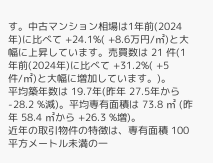す。中古マンション相場は1年前(2024年)に比べて +24.1%( +8.6万円/㎡)と大幅に上昇しています。売買数は 21 件(1年前(2024年)に比べて +31.2%( +5件/㎡)と大幅に増加しています。)。
平均築年数は 19.7年(昨年 27.5年から -28.2 %減)。平均専有面積は 73.8 ㎡ (昨年 58.4 ㎡から +26.3 %増)。
近年の取引物件の特徴は、専有面積 100 平方メートル未満の一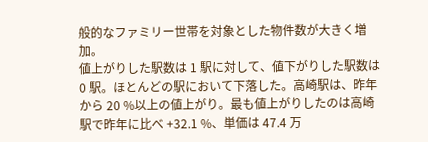般的なファミリー世帯を対象とした物件数が大きく増加。
値上がりした駅数は 1 駅に対して、値下がりした駅数は 0 駅。ほとんどの駅において下落した。高崎駅は、昨年から 20 %以上の値上がり。最も値上がりしたのは高崎駅で昨年に比べ +32.1 %、単価は 47.4 万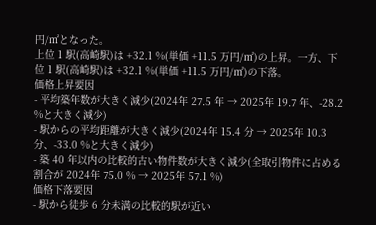円/㎡となった。
上位 1 駅(高崎駅)は +32.1 %(単価 +11.5 万円/㎡)の上昇。一方、下位 1 駅(高崎駅)は +32.1 %(単価 +11.5 万円/㎡)の下落。
価格上昇要因
- 平均築年数が大きく減少(2024年 27.5 年 → 2025年 19.7 年、-28.2 %と大きく減少)
- 駅からの平均距離が大きく減少(2024年 15.4 分 → 2025年 10.3 分、-33.0 %と大きく減少)
- 築 40 年以内の比較的古い物件数が大きく減少(全取引物件に占める割合が 2024年 75.0 % → 2025年 57.1 %)
価格下落要因
- 駅から徒歩 6 分未満の比較的駅が近い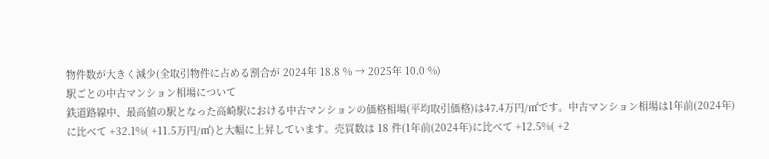物件数が大きく減少(全取引物件に占める割合が 2024年 18.8 % → 2025年 10.0 %)
駅ごとの中古マンション相場について
鉄道路線中、最高値の駅となった高崎駅における中古マンションの価格相場(平均取引価格)は47.4万円/㎡です。中古マンション相場は1年前(2024年)に比べて +32.1%( +11.5万円/㎡)と大幅に上昇しています。売買数は 18 件(1年前(2024年)に比べて +12.5%( +2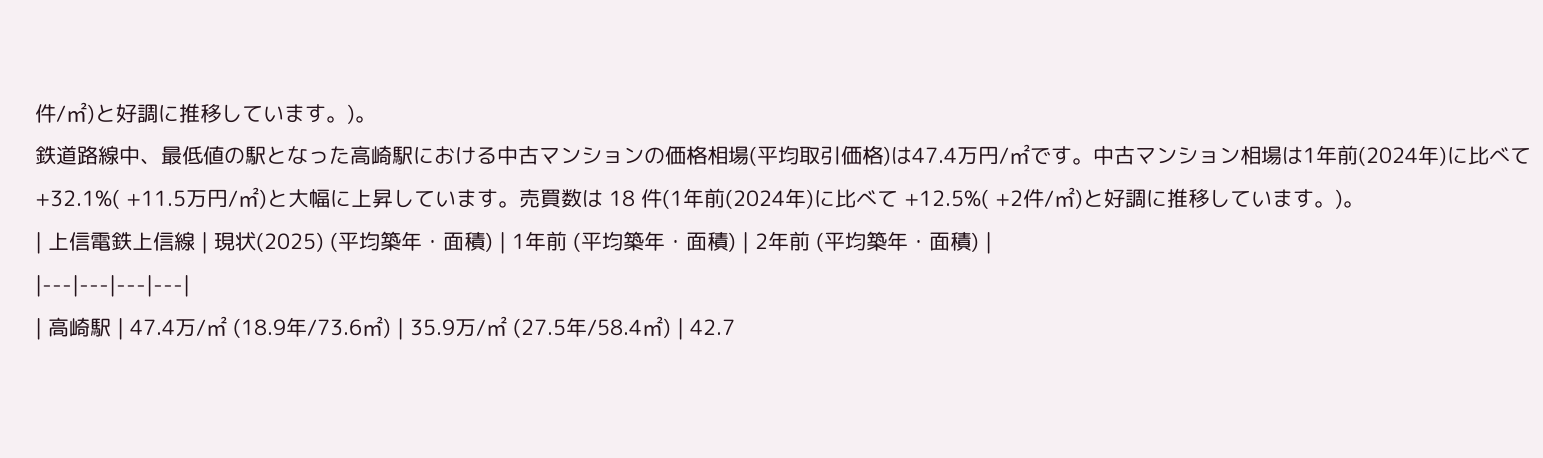件/㎡)と好調に推移しています。)。
鉄道路線中、最低値の駅となった高崎駅における中古マンションの価格相場(平均取引価格)は47.4万円/㎡です。中古マンション相場は1年前(2024年)に比べて +32.1%( +11.5万円/㎡)と大幅に上昇しています。売買数は 18 件(1年前(2024年)に比べて +12.5%( +2件/㎡)と好調に推移しています。)。
| 上信電鉄上信線 | 現状(2025) (平均築年・面積) | 1年前 (平均築年・面積) | 2年前 (平均築年・面積) |
|---|---|---|---|
| 高崎駅 | 47.4万/㎡ (18.9年/73.6㎡) | 35.9万/㎡ (27.5年/58.4㎡) | 42.7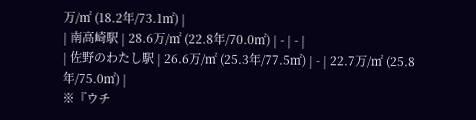万/㎡ (18.2年/73.1㎡) |
| 南高崎駅 | 28.6万/㎡ (22.8年/70.0㎡) | - | - |
| 佐野のわたし駅 | 26.6万/㎡ (25.3年/77.5㎡) | - | 22.7万/㎡ (25.8年/75.0㎡) |
※『ウチ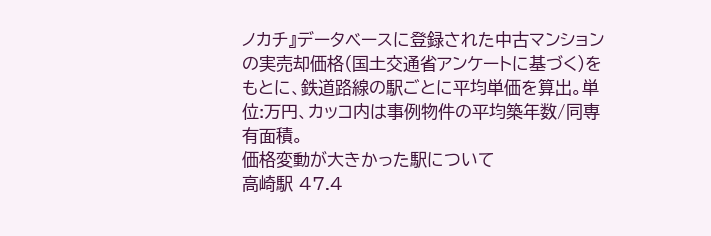ノカチ』データベースに登録された中古マンションの実売却価格(国土交通省アンケートに基づく)をもとに、鉄道路線の駅ごとに平均単価を算出。単位:万円、カッコ内は事例物件の平均築年数/同専有面積。
価格変動が大きかった駅について
高崎駅 47.4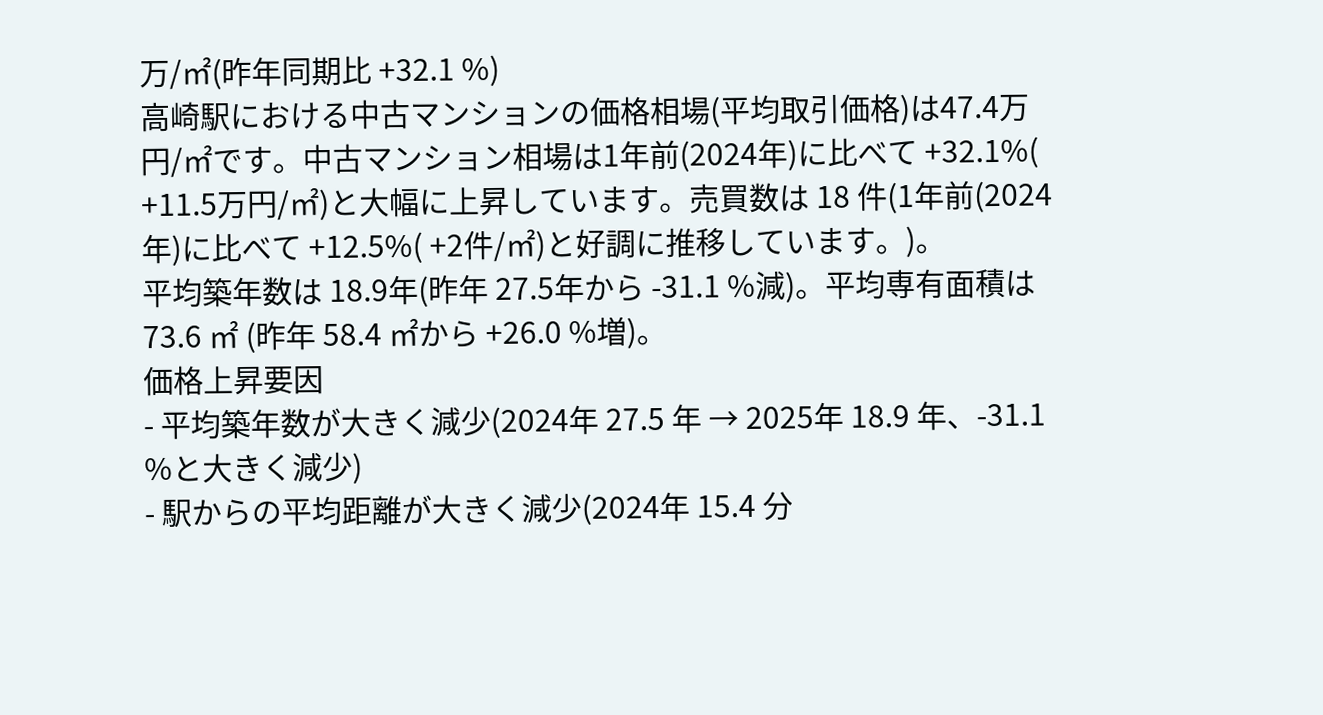万/㎡(昨年同期比 +32.1 %)
高崎駅における中古マンションの価格相場(平均取引価格)は47.4万円/㎡です。中古マンション相場は1年前(2024年)に比べて +32.1%( +11.5万円/㎡)と大幅に上昇しています。売買数は 18 件(1年前(2024年)に比べて +12.5%( +2件/㎡)と好調に推移しています。)。
平均築年数は 18.9年(昨年 27.5年から -31.1 %減)。平均専有面積は 73.6 ㎡ (昨年 58.4 ㎡から +26.0 %増)。
価格上昇要因
- 平均築年数が大きく減少(2024年 27.5 年 → 2025年 18.9 年、-31.1 %と大きく減少)
- 駅からの平均距離が大きく減少(2024年 15.4 分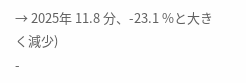→ 2025年 11.8 分、-23.1 %と大きく減少)
-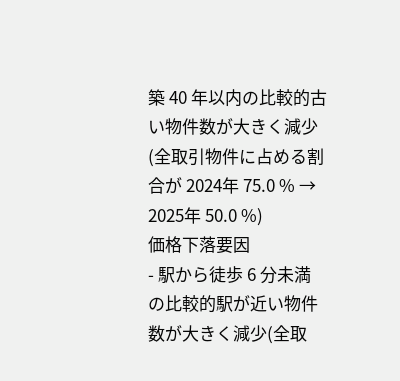築 40 年以内の比較的古い物件数が大きく減少(全取引物件に占める割合が 2024年 75.0 % → 2025年 50.0 %)
価格下落要因
- 駅から徒歩 6 分未満の比較的駅が近い物件数が大きく減少(全取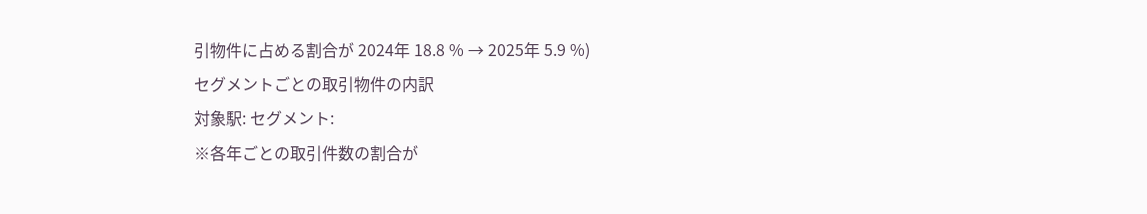引物件に占める割合が 2024年 18.8 % → 2025年 5.9 %)
セグメントごとの取引物件の内訳
対象駅: セグメント:
※各年ごとの取引件数の割合が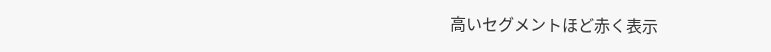高いセグメントほど赤く表示